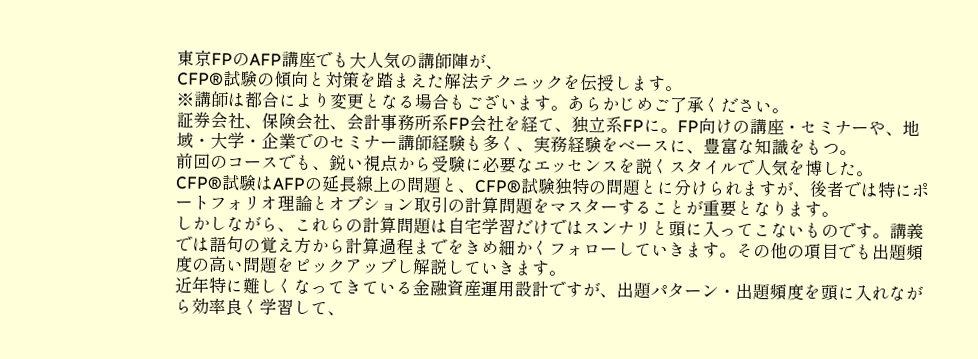東京FPのAFP講座でも大人気の講師陣が、
CFP®試験の傾向と対策を踏まえた解法テクニックを伝授します。
※講師は都合により変更となる場合もございます。あらかじめご了承ください。
証券会社、保険会社、会計事務所系FP会社を経て、独立系FPに。FP向けの講座・セミナーや、地域・大学・企業でのセミナー講師経験も多く、実務経験をベースに、豊富な知識をもつ。
前回のコースでも、鋭い視点から受験に必要なエッセンスを説くスタイルで人気を博した。
CFP®試験はAFPの延長線上の問題と、CFP®試験独特の問題とに分けられますが、後者では特にポートフォリオ理論とオプション取引の計算問題をマスターすることが重要となります。
しかしながら、これらの計算問題は自宅学習だけではスンナリと頭に入ってこないものです。講義では語句の覚え方から計算過程までをきめ細かくフォローしていきます。その他の項目でも出題頻度の高い問題をピックアップし解説していきます。
近年特に難しくなってきている金融資産運用設計ですが、出題パターン・出題頻度を頭に入れながら効率良く学習して、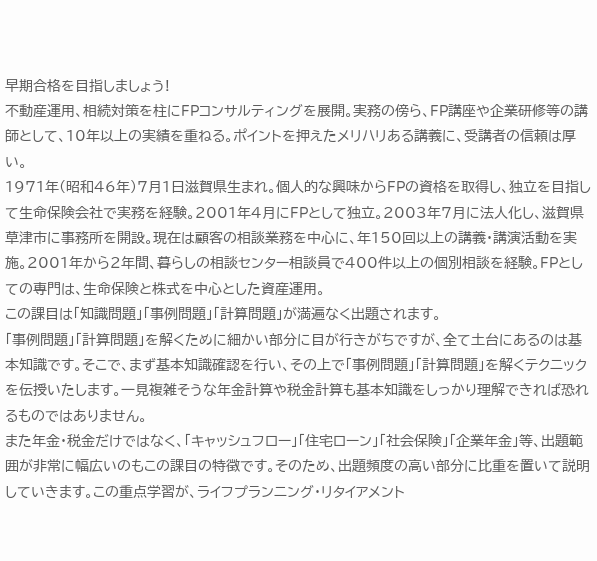早期合格を目指しましょう!
不動産運用、相続対策を柱にFPコンサルティングを展開。実務の傍ら、FP講座や企業研修等の講師として、10年以上の実績を重ねる。ポイントを押えたメリハリある講義に、受講者の信頼は厚い。
1971年(昭和46年)7月1日滋賀県生まれ。個人的な興味からFPの資格を取得し、独立を目指して生命保険会社で実務を経験。2001年4月にFPとして独立。2003年7月に法人化し、滋賀県草津市に事務所を開設。現在は顧客の相談業務を中心に、年150回以上の講義・講演活動を実施。2001年から2年間、暮らしの相談センター相談員で400件以上の個別相談を経験。FPとしての専門は、生命保険と株式を中心とした資産運用。
この課目は「知識問題」「事例問題」「計算問題」が満遍なく出題されます。
「事例問題」「計算問題」を解くために細かい部分に目が行きがちですが、全て土台にあるのは基本知識です。そこで、まず基本知識確認を行い、その上で「事例問題」「計算問題」を解くテクニックを伝授いたします。一見複雑そうな年金計算や税金計算も基本知識をしっかり理解できれば恐れるものではありません。
また年金・税金だけではなく、「キャッシュフロー」「住宅ローン」「社会保険」「企業年金」等、出題範囲が非常に幅広いのもこの課目の特徴です。そのため、出題頻度の高い部分に比重を置いて説明していきます。この重点学習が、ライフプランニング・リタイアメント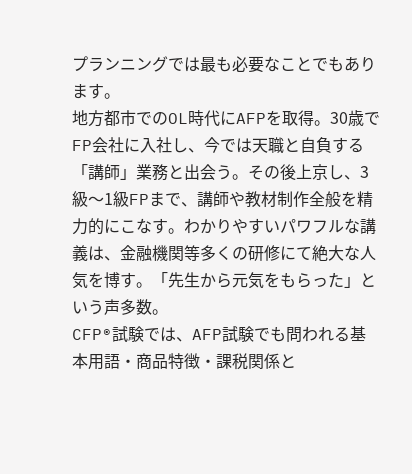プランニングでは最も必要なことでもあります。
地方都市でのOL時代にAFPを取得。30歳でFP会社に入社し、今では天職と自負する「講師」業務と出会う。その後上京し、3級〜1級FPまで、講師や教材制作全般を精力的にこなす。わかりやすいパワフルな講義は、金融機関等多くの研修にて絶大な人気を博す。「先生から元気をもらった」という声多数。
CFP®試験では、AFP試験でも問われる基本用語・商品特徴・課税関係と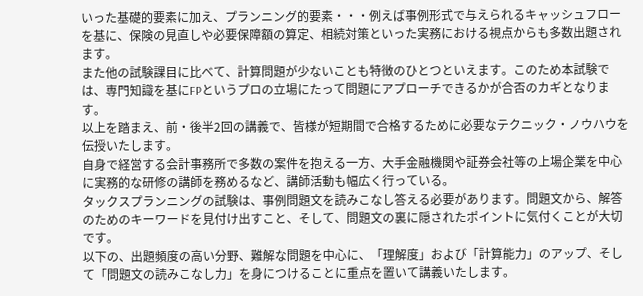いった基礎的要素に加え、プランニング的要素・・・例えば事例形式で与えられるキャッシュフローを基に、保険の見直しや必要保障額の算定、相続対策といった実務における視点からも多数出題されます。
また他の試験課目に比べて、計算問題が少ないことも特徴のひとつといえます。このため本試験では、専門知識を基にFPというプロの立場にたって問題にアプローチできるかが合否のカギとなります。
以上を踏まえ、前・後半2回の講義で、皆様が短期間で合格するために必要なテクニック・ノウハウを伝授いたします。
自身で経営する会計事務所で多数の案件を抱える一方、大手金融機関や証券会社等の上場企業を中心に実務的な研修の講師を務めるなど、講師活動も幅広く行っている。
タックスプランニングの試験は、事例問題文を読みこなし答える必要があります。問題文から、解答のためのキーワードを見付け出すこと、そして、問題文の裏に隠されたポイントに気付くことが大切です。
以下の、出題頻度の高い分野、難解な問題を中心に、「理解度」および「計算能力」のアップ、そして「問題文の読みこなし力」を身につけることに重点を置いて講義いたします。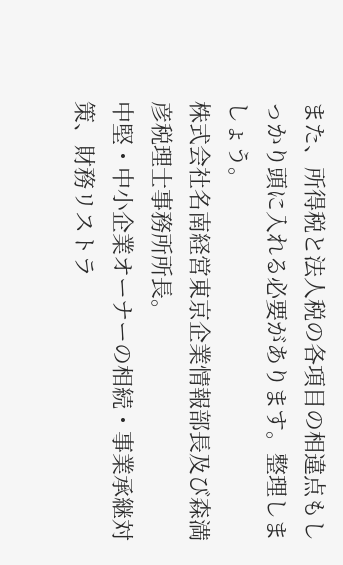また、所得税と法人税の各項目の相違点もしっかり頭に入れる必要があります。整理しましょう。
株式会社名南経営東京企業情報部長及び森満彦税理士事務所所長。
中堅・中小企業オーナーの相続・事業承継対策、財務リストラ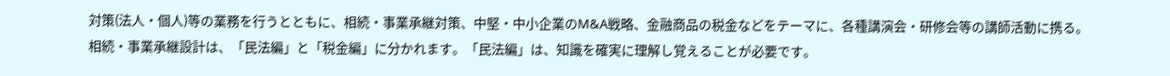対策(法人・個人)等の業務を行うとともに、相続・事業承継対策、中堅・中小企業のM&A戦略、金融商品の税金などをテーマに、各種講演会・研修会等の講師活動に携る。
相続・事業承継設計は、「民法編」と「税金編」に分かれます。「民法編」は、知識を確実に理解し覚えることが必要です。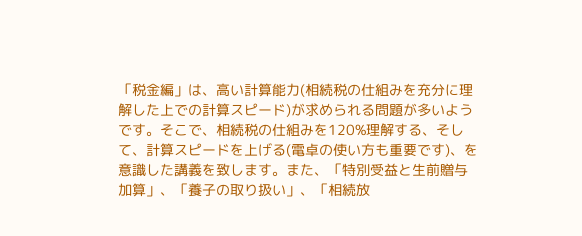「税金編」は、高い計算能力(相続税の仕組みを充分に理解した上での計算スピード)が求められる問題が多いようです。そこで、相続税の仕組みを120%理解する、そして、計算スピードを上げる(電卓の使い方も重要です)、を意識した講義を致します。また、「特別受益と生前贈与加算」、「養子の取り扱い」、「相続放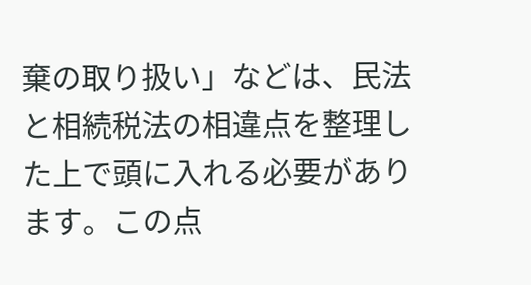棄の取り扱い」などは、民法と相続税法の相違点を整理した上で頭に入れる必要があります。この点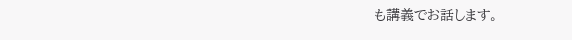も講義でお話します。